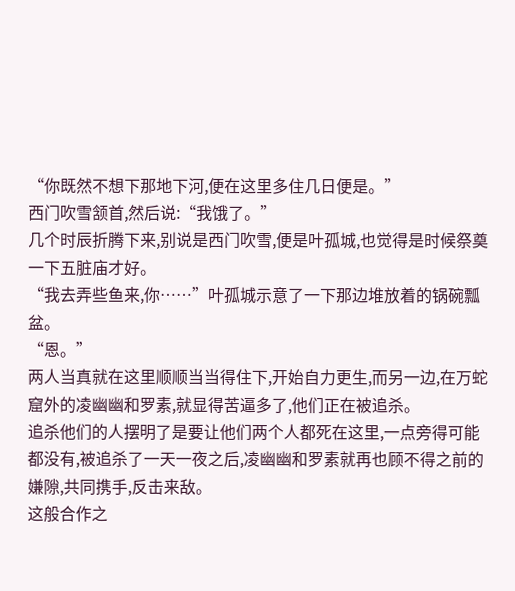“你既然不想下那地下河,便在这里多住几日便是。”
西门吹雪颔首,然后说:“我饿了。”
几个时辰折腾下来,别说是西门吹雪,便是叶孤城,也觉得是时候祭奠一下五脏庙才好。
“我去弄些鱼来,你……”叶孤城示意了一下那边堆放着的锅碗瓢盆。
“恩。”
两人当真就在这里顺顺当当得住下,开始自力更生,而另一边,在万蛇窟外的凌幽幽和罗素,就显得苦逼多了,他们正在被追杀。
追杀他们的人摆明了是要让他们两个人都死在这里,一点旁得可能都没有,被追杀了一天一夜之后,凌幽幽和罗素就再也顾不得之前的嫌隙,共同携手,反击来敌。
这般合作之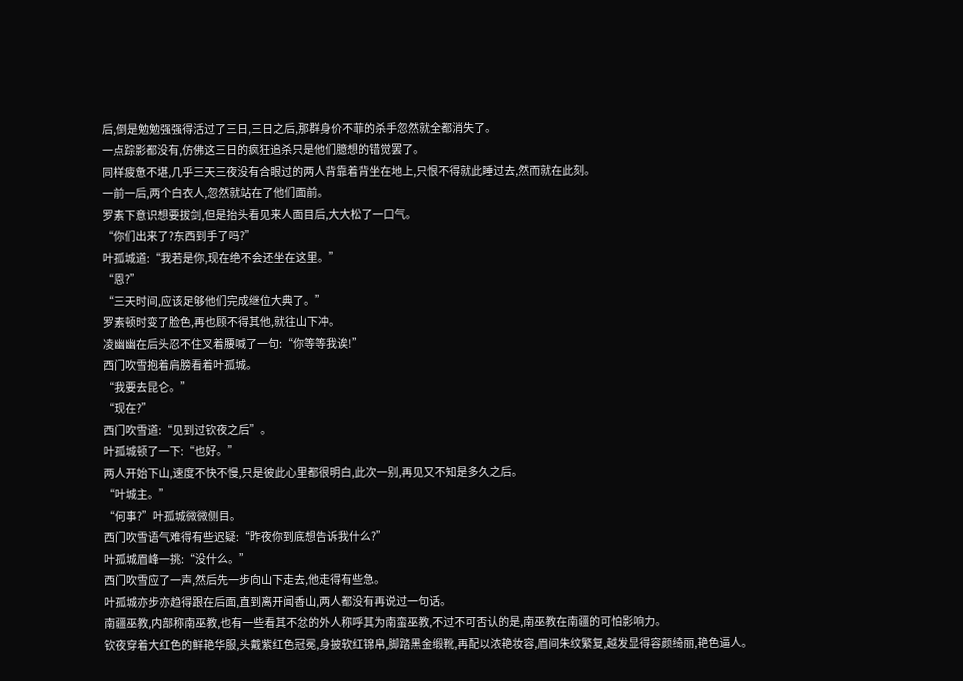后,倒是勉勉强强得活过了三日,三日之后,那群身价不菲的杀手忽然就全都消失了。
一点踪影都没有,仿佛这三日的疯狂追杀只是他们臆想的错觉罢了。
同样疲惫不堪,几乎三天三夜没有合眼过的两人背靠着背坐在地上,只恨不得就此睡过去,然而就在此刻。
一前一后,两个白衣人,忽然就站在了他们面前。
罗素下意识想要拔剑,但是抬头看见来人面目后,大大松了一口气。
“你们出来了?东西到手了吗?”
叶孤城道:“我若是你,现在绝不会还坐在这里。”
“恩?”
“三天时间,应该足够他们完成继位大典了。”
罗素顿时变了脸色,再也顾不得其他,就往山下冲。
凌幽幽在后头忍不住叉着腰喊了一句:“你等等我诶!”
西门吹雪抱着肩膀看着叶孤城。
“我要去昆仑。”
“现在?”
西门吹雪道:“见到过钦夜之后”。
叶孤城顿了一下:“也好。”
两人开始下山,速度不快不慢,只是彼此心里都很明白,此次一别,再见又不知是多久之后。
“叶城主。”
“何事?”叶孤城微微侧目。
西门吹雪语气难得有些迟疑:“昨夜你到底想告诉我什么?”
叶孤城眉峰一挑:“没什么。”
西门吹雪应了一声,然后先一步向山下走去,他走得有些急。
叶孤城亦步亦趋得跟在后面,直到离开闻香山,两人都没有再说过一句话。
南疆巫教,内部称南巫教,也有一些看其不忿的外人称呼其为南蛮巫教,不过不可否认的是,南巫教在南疆的可怕影响力。
钦夜穿着大红色的鲜艳华服,头戴紫红色冠冕,身披软红锦帛,脚踏黑金缎靴,再配以浓艳妆容,眉间朱纹繁复,越发显得容颜绮丽,艳色逼人。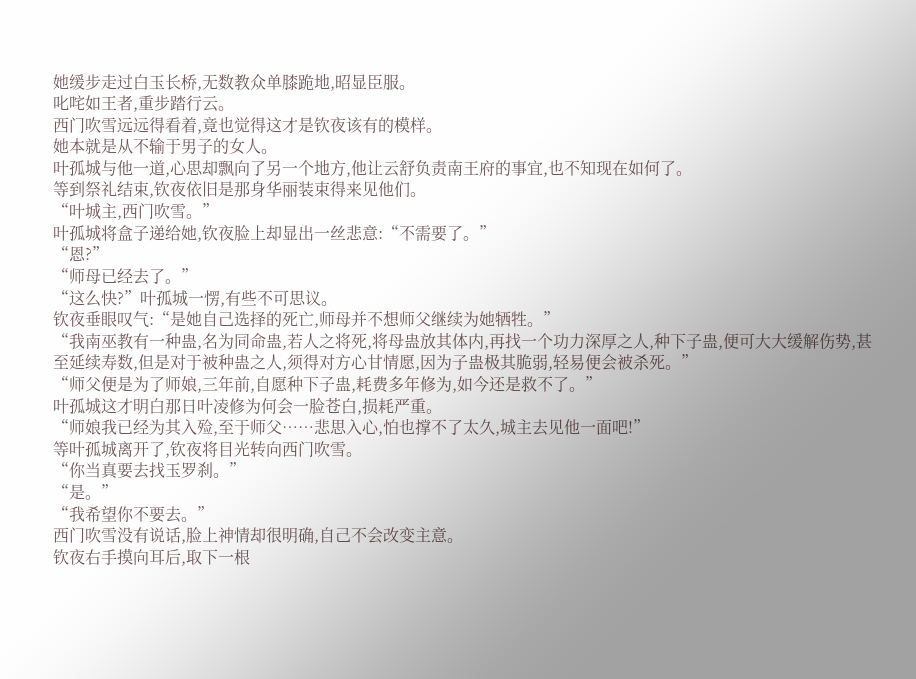她缓步走过白玉长桥,无数教众单膝跪地,昭显臣服。
叱咤如王者,重步踏行云。
西门吹雪远远得看着,竟也觉得这才是钦夜该有的模样。
她本就是从不输于男子的女人。
叶孤城与他一道,心思却飘向了另一个地方,他让云舒负责南王府的事宜,也不知现在如何了。
等到祭礼结束,钦夜依旧是那身华丽装束得来见他们。
“叶城主,西门吹雪。”
叶孤城将盒子递给她,钦夜脸上却显出一丝悲意:“不需要了。”
“恩?”
“师母已经去了。”
“这么快?”叶孤城一愣,有些不可思议。
钦夜垂眼叹气:“是她自己选择的死亡,师母并不想师父继续为她牺牲。”
“我南巫教有一种蛊,名为同命蛊,若人之将死,将母蛊放其体内,再找一个功力深厚之人,种下子蛊,便可大大缓解伤势,甚至延续寿数,但是对于被种蛊之人,须得对方心甘情愿,因为子蛊极其脆弱,轻易便会被杀死。”
“师父便是为了师娘,三年前,自愿种下子蛊,耗费多年修为,如今还是救不了。”
叶孤城这才明白那日叶凌修为何会一脸苍白,损耗严重。
“师娘我已经为其入殓,至于师父……悲思入心,怕也撑不了太久,城主去见他一面吧!”
等叶孤城离开了,钦夜将目光转向西门吹雪。
“你当真要去找玉罗刹。”
“是。”
“我希望你不要去。”
西门吹雪没有说话,脸上神情却很明确,自己不会改变主意。
钦夜右手摸向耳后,取下一根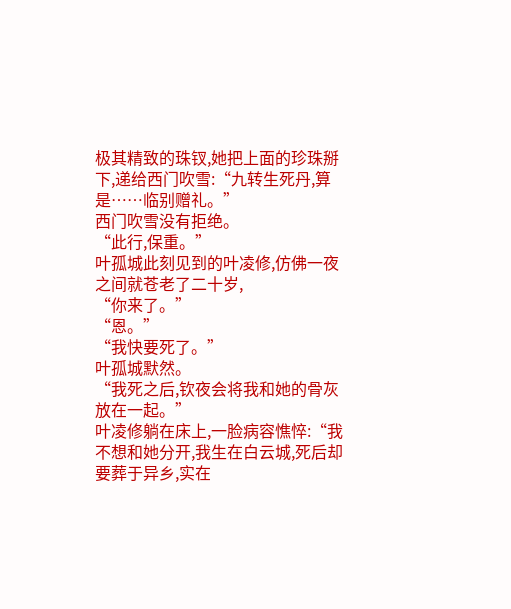极其精致的珠钗,她把上面的珍珠掰下,递给西门吹雪:“九转生死丹,算是……临别赠礼。”
西门吹雪没有拒绝。
“此行,保重。”
叶孤城此刻见到的叶凌修,仿佛一夜之间就苍老了二十岁,
“你来了。”
“恩。”
“我快要死了。”
叶孤城默然。
“我死之后,钦夜会将我和她的骨灰放在一起。”
叶凌修躺在床上,一脸病容憔悴:“我不想和她分开,我生在白云城,死后却要葬于异乡,实在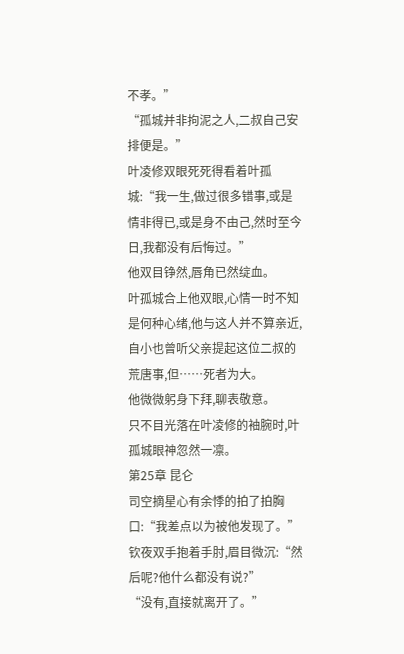不孝。”
“孤城并非拘泥之人,二叔自己安排便是。”
叶凌修双眼死死得看着叶孤城:“我一生,做过很多错事,或是情非得已,或是身不由己,然时至今日,我都没有后悔过。”
他双目铮然,唇角已然绽血。
叶孤城合上他双眼,心情一时不知是何种心绪,他与这人并不算亲近,自小也曾听父亲提起这位二叔的荒唐事,但……死者为大。
他微微躬身下拜,聊表敬意。
只不目光落在叶凌修的袖腕时,叶孤城眼神忽然一凛。
第25章 昆仑
司空摘星心有余悸的拍了拍胸口:“我差点以为被他发现了。”
钦夜双手抱着手肘,眉目微沉:“然后呢?他什么都没有说?”
“没有,直接就离开了。”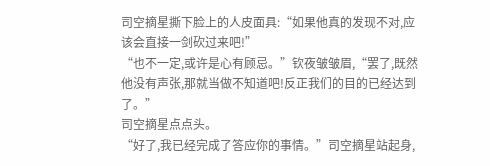司空摘星撕下脸上的人皮面具:“如果他真的发现不对,应该会直接一剑砍过来吧!”
“也不一定,或许是心有顾忌。”钦夜皱皱眉,“罢了,既然他没有声张,那就当做不知道吧!反正我们的目的已经达到了。”
司空摘星点点头。
“好了,我已经完成了答应你的事情。”司空摘星站起身,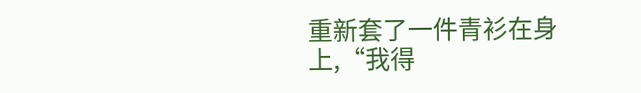重新套了一件青衫在身上,“我得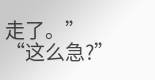走了。”
“这么急?”